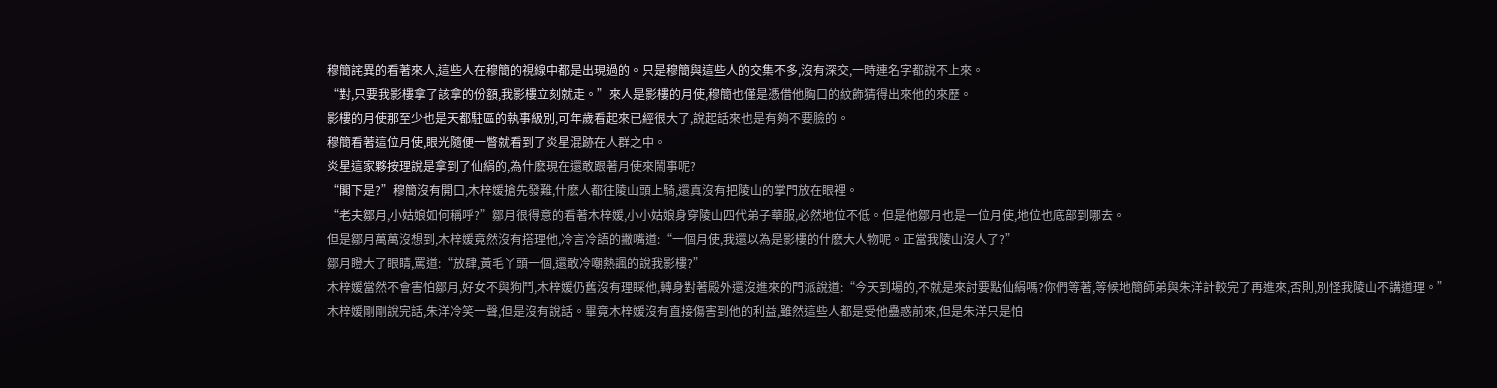穆簡詫異的看著來人,這些人在穆簡的視線中都是出現過的。只是穆簡與這些人的交集不多,沒有深交,一時連名字都說不上來。
“對,只要我影樓拿了該拿的份額,我影樓立刻就走。”來人是影樓的月使,穆簡也僅是憑借他胸口的紋飾猜得出來他的來歷。
影樓的月使那至少也是天都駐區的執事級別,可年歲看起來已經很大了,說起話來也是有夠不要臉的。
穆簡看著這位月使,眼光隨便一瞥就看到了炎星混跡在人群之中。
炎星這家夥按理說是拿到了仙絹的,為什麽現在還敢跟著月使來鬧事呢?
“閣下是?”穆簡沒有開口,木梓媛搶先發難,什麽人都往陵山頭上騎,還真沒有把陵山的掌門放在眼裡。
“老夫鄒月,小姑娘如何稱呼?”鄒月很得意的看著木梓媛,小小姑娘身穿陵山四代弟子華服,必然地位不低。但是他鄒月也是一位月使,地位也底部到哪去。
但是鄒月萬萬沒想到,木梓媛竟然沒有搭理他,冷言冷語的撇嘴道:“一個月使,我還以為是影樓的什麽大人物呢。正當我陵山沒人了?”
鄒月瞪大了眼睛,罵道:“放肆,黃毛丫頭一個,還敢冷嘲熱諷的說我影樓?”
木梓媛當然不會害怕鄒月,好女不與狗鬥,木梓媛仍舊沒有理睬他,轉身對著殿外還沒進來的門派說道:“今天到場的,不就是來討要點仙絹嗎?你們等著,等候地簡師弟與朱洋計較完了再進來,否則,別怪我陵山不講道理。”
木梓媛剛剛說完話,朱洋冷笑一聲,但是沒有說話。畢竟木梓媛沒有直接傷害到他的利益,雖然這些人都是受他蠱惑前來,但是朱洋只是怕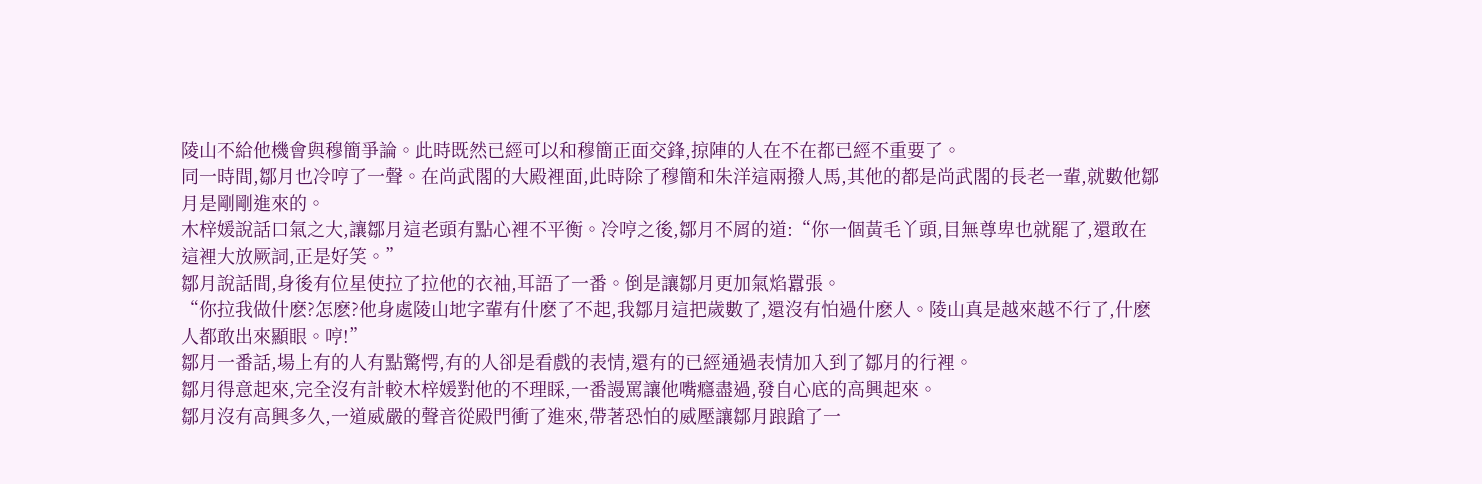陵山不給他機會與穆簡爭論。此時既然已經可以和穆簡正面交鋒,掠陣的人在不在都已經不重要了。
同一時間,鄒月也冷哼了一聲。在尚武閣的大殿裡面,此時除了穆簡和朱洋這兩撥人馬,其他的都是尚武閣的長老一輩,就數他鄒月是剛剛進來的。
木梓媛說話口氣之大,讓鄒月這老頭有點心裡不平衡。冷哼之後,鄒月不屑的道:“你一個黃毛丫頭,目無尊卑也就罷了,還敢在這裡大放厥詞,正是好笑。”
鄒月說話間,身後有位星使拉了拉他的衣袖,耳語了一番。倒是讓鄒月更加氣焰囂張。
“你拉我做什麽?怎麽?他身處陵山地字輩有什麽了不起,我鄒月這把歲數了,還沒有怕過什麽人。陵山真是越來越不行了,什麽人都敢出來顯眼。哼!”
鄒月一番話,場上有的人有點驚愕,有的人卻是看戲的表情,還有的已經通過表情加入到了鄒月的行裡。
鄒月得意起來,完全沒有計較木梓媛對他的不理睬,一番謾罵讓他嘴癮盡過,發自心底的高興起來。
鄒月沒有高興多久,一道威嚴的聲音從殿門衝了進來,帶著恐怕的威壓讓鄒月踉蹌了一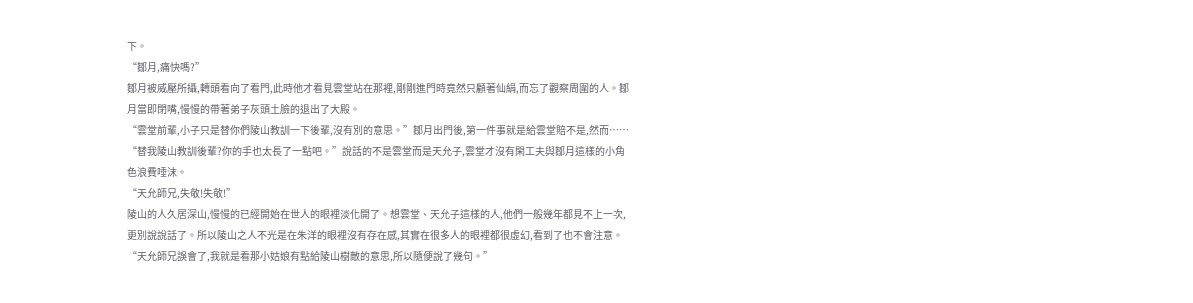下。
“鄒月,痛快嗎?”
鄒月被威壓所攝,轉頭看向了看門,此時他才看見雲堂站在那裡,剛剛進門時竟然只顧著仙絹,而忘了觀察周圍的人。鄒月當即閉嘴,慢慢的帶著弟子灰頭土臉的退出了大殿。
“雲堂前輩,小子只是替你們陵山教訓一下後輩,沒有別的意思。”鄒月出門後,第一件事就是給雲堂賠不是,然而……
“替我陵山教訓後輩?你的手也太長了一點吧。”說話的不是雲堂而是天允子,雲堂才沒有閑工夫與鄒月這樣的小角色浪費唾沫。
“天允師兄,失敬!失敬!”
陵山的人久居深山,慢慢的已經開始在世人的眼裡淡化開了。想雲堂、天允子這樣的人,他們一般幾年都見不上一次,更別說說話了。所以陵山之人不光是在朱洋的眼裡沒有存在感,其實在很多人的眼裡都很虛幻,看到了也不會注意。
“天允師兄誤會了,我就是看那小姑娘有點給陵山樹敵的意思,所以隨便說了幾句。”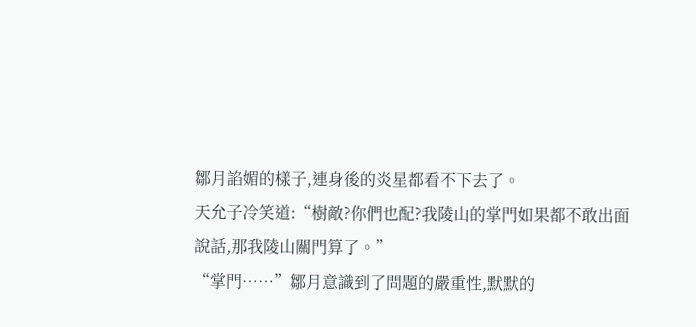鄒月諂媚的樣子,連身後的炎星都看不下去了。
天允子冷笑道:“樹敵?你們也配?我陵山的掌門如果都不敢出面說話,那我陵山關門算了。”
“掌門……”鄒月意識到了問題的嚴重性,默默的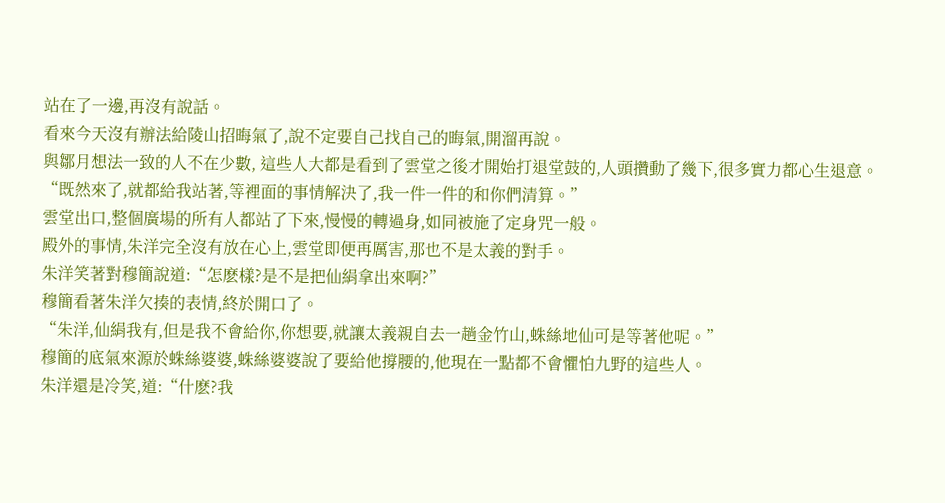站在了一邊,再沒有說話。
看來今天沒有辦法給陵山招晦氣了,說不定要自己找自己的晦氣,開溜再說。
與鄒月想法一致的人不在少數, 這些人大都是看到了雲堂之後才開始打退堂鼓的,人頭攢動了幾下,很多實力都心生退意。
“既然來了,就都給我站著,等裡面的事情解決了,我一件一件的和你們清算。”
雲堂出口,整個廣場的所有人都站了下來,慢慢的轉過身,如同被施了定身咒一般。
殿外的事情,朱洋完全沒有放在心上,雲堂即便再厲害,那也不是太義的對手。
朱洋笑著對穆簡說道:“怎麽樣?是不是把仙絹拿出來啊?”
穆簡看著朱洋欠揍的表情,終於開口了。
“朱洋,仙絹我有,但是我不會給你,你想要,就讓太義親自去一趟金竹山,蛛絲地仙可是等著他呢。”
穆簡的底氣來源於蛛絲婆婆,蛛絲婆婆說了要給他撐腰的,他現在一點都不會懼怕九野的這些人。
朱洋還是冷笑,道:“什麽?我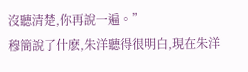沒聽清楚,你再說一遍。”
穆簡說了什麽,朱洋聽得很明白,現在朱洋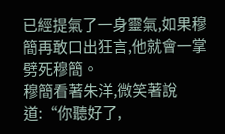已經提氣了一身靈氣,如果穆簡再敢口出狂言,他就會一掌劈死穆簡。
穆簡看著朱洋,微笑著說道:“你聽好了,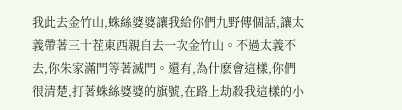我此去金竹山,蛛絲婆婆讓我給你們九野傳個話,讓太義帶著三十茬東西親自去一次金竹山。不過太義不去,你朱家滿門等著滅門。還有,為什麽會這樣,你們很清楚,打著蛛絲婆婆的旗號,在路上劫殺我這樣的小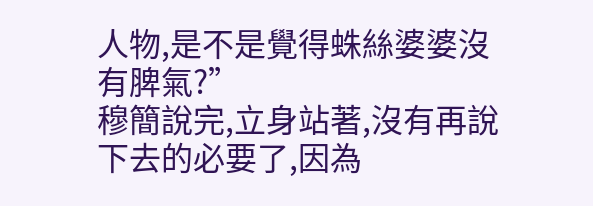人物,是不是覺得蛛絲婆婆沒有脾氣?”
穆簡說完,立身站著,沒有再說下去的必要了,因為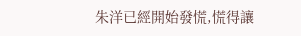朱洋已經開始發慌,慌得讓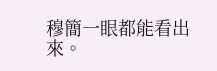穆簡一眼都能看出來。